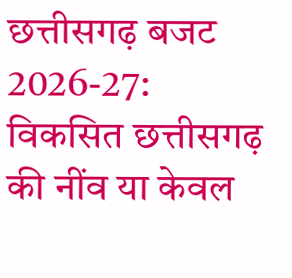छत्तीसगढ़ बजट 2026-27: विकसित छत्तीसगढ़ की नींव या केवल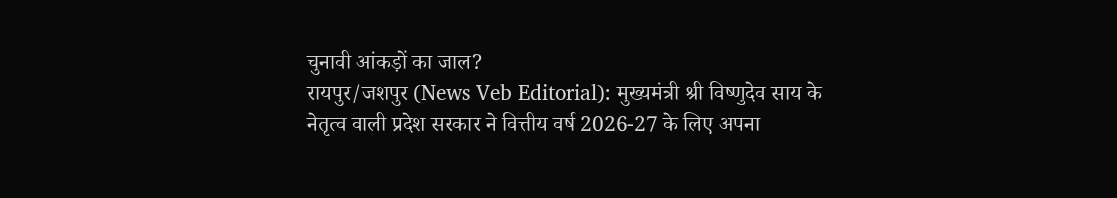चुनावी आंकड़ों का जाल?
रायपुर/जशपुर (News Veb Editorial): मुख्यमंत्री श्री विष्णुदेव साय के नेतृत्व वाली प्रदेश सरकार ने वित्तीय वर्ष 2026-27 के लिए अपना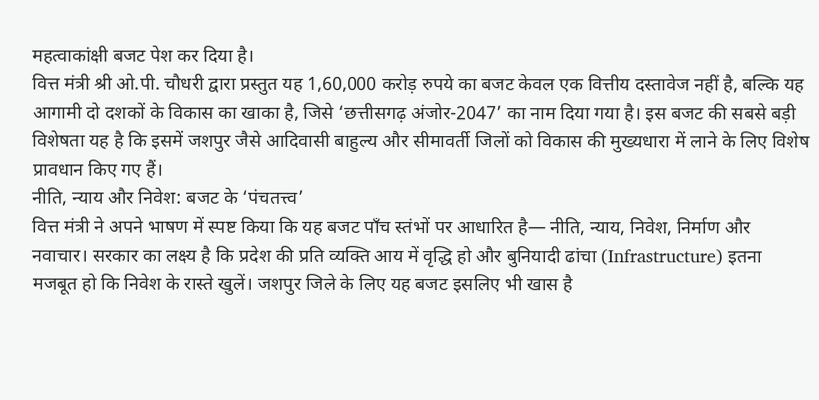महत्वाकांक्षी बजट पेश कर दिया है।
वित्त मंत्री श्री ओ.पी. चौधरी द्वारा प्रस्तुत यह 1,60,000 करोड़ रुपये का बजट केवल एक वित्तीय दस्तावेज नहीं है, बल्कि यह आगामी दो दशकों के विकास का खाका है, जिसे ‘छत्तीसगढ़ अंजोर-2047’ का नाम दिया गया है। इस बजट की सबसे बड़ी विशेषता यह है कि इसमें जशपुर जैसे आदिवासी बाहुल्य और सीमावर्ती जिलों को विकास की मुख्यधारा में लाने के लिए विशेष प्रावधान किए गए हैं।
नीति, न्याय और निवेश: बजट के ‘पंचतत्त्व’
वित्त मंत्री ने अपने भाषण में स्पष्ट किया कि यह बजट पाँच स्तंभों पर आधारित है— नीति, न्याय, निवेश, निर्माण और नवाचार। सरकार का लक्ष्य है कि प्रदेश की प्रति व्यक्ति आय में वृद्धि हो और बुनियादी ढांचा (Infrastructure) इतना मजबूत हो कि निवेश के रास्ते खुलें। जशपुर जिले के लिए यह बजट इसलिए भी खास है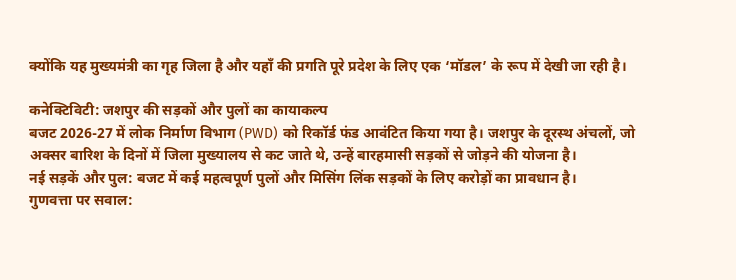क्योंकि यह मुख्यमंत्री का गृह जिला है और यहाँ की प्रगति पूरे प्रदेश के लिए एक ‘मॉडल’ के रूप में देखी जा रही है।

कनेक्टिविटी: जशपुर की सड़कों और पुलों का कायाकल्प
बजट 2026-27 में लोक निर्माण विभाग (PWD) को रिकॉर्ड फंड आवंटित किया गया है। जशपुर के दूरस्थ अंचलों, जो अक्सर बारिश के दिनों में जिला मुख्यालय से कट जाते थे, उन्हें बारहमासी सड़कों से जोड़ने की योजना है।
नई सड़कें और पुल: बजट में कई महत्वपूर्ण पुलों और मिसिंग लिंक सड़कों के लिए करोड़ों का प्रावधान है।
गुणवत्ता पर सवाल: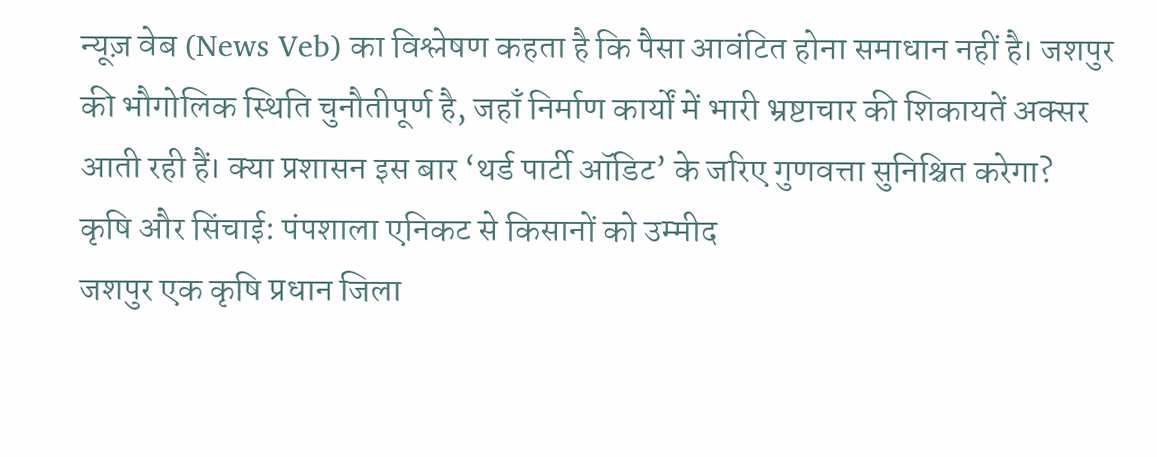न्यूज़ वेब (News Veb) का विश्लेषण कहता है कि पैसा आवंटित होना समाधान नहीं है। जशपुर की भौगोलिक स्थिति चुनौतीपूर्ण है, जहाँ निर्माण कार्यों में भारी भ्रष्टाचार की शिकायतें अक्सर आती रही हैं। क्या प्रशासन इस बार ‘थर्ड पार्टी ऑडिट’ के जरिए गुणवत्ता सुनिश्चित करेगा?
कृषि और सिंचाई: पंपशाला एनिकट से किसानों को उम्मीद
जशपुर एक कृषि प्रधान जिला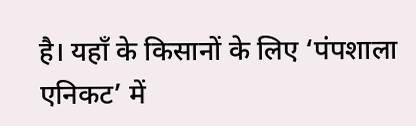है। यहाँ के किसानों के लिए ‘पंपशाला एनिकट’ में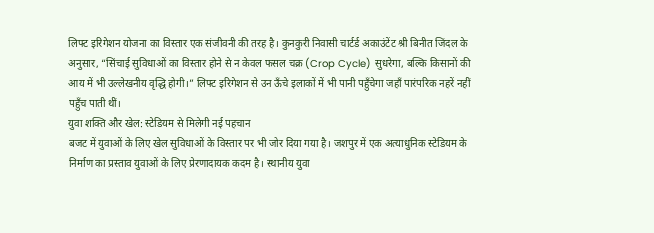लिफ्ट इरिगेशन योजना का विस्तार एक संजीवनी की तरह है। कुनकुरी निवासी चार्टर्ड अकाउंटेंट श्री बिनीत जिंदल के अनुसार, “सिंचाई सुविधाओं का विस्तार होने से न केवल फसल चक्र (Crop Cycle) सुधरेगा, बल्कि किसानों की आय में भी उल्लेखनीय वृद्धि होगी।” लिफ्ट इरिगेशन से उन ऊँचे इलाकों में भी पानी पहुँचेगा जहाँ पारंपरिक नहरें नहीं पहुँच पाती थीं।
युवा शक्ति और खेल: स्टेडियम से मिलेगी नई पहचान
बजट में युवाओं के लिए खेल सुविधाओं के विस्तार पर भी जोर दिया गया है। जशपुर में एक अत्याधुनिक स्टेडियम के निर्माण का प्रस्ताव युवाओं के लिए प्रेरणादायक कदम है। स्थानीय युवा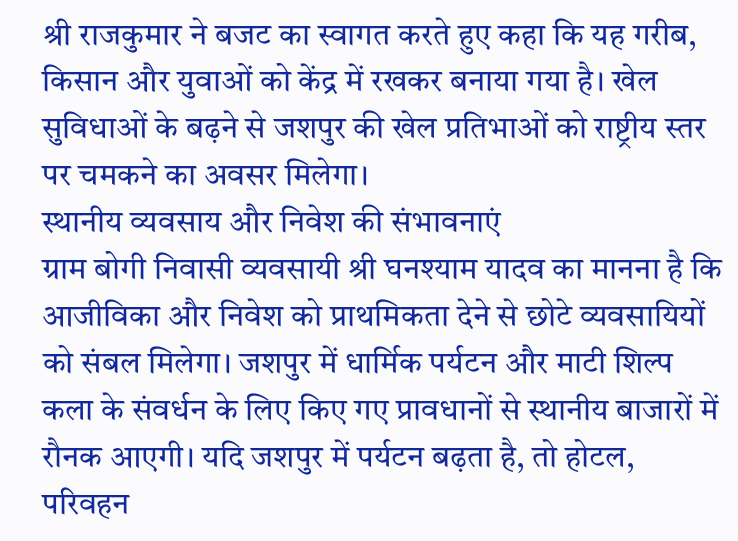श्री राजकुमार ने बजट का स्वागत करते हुए कहा कि यह गरीब, किसान और युवाओं को केंद्र में रखकर बनाया गया है। खेल सुविधाओं के बढ़ने से जशपुर की खेल प्रतिभाओं को राष्ट्रीय स्तर पर चमकने का अवसर मिलेगा।
स्थानीय व्यवसाय और निवेश की संभावनाएं
ग्राम बोगी निवासी व्यवसायी श्री घनश्याम यादव का मानना है कि आजीविका और निवेश को प्राथमिकता देने से छोटे व्यवसायियों को संबल मिलेगा। जशपुर में धार्मिक पर्यटन और माटी शिल्प कला के संवर्धन के लिए किए गए प्रावधानों से स्थानीय बाजारों में रौनक आएगी। यदि जशपुर में पर्यटन बढ़ता है, तो होटल, परिवहन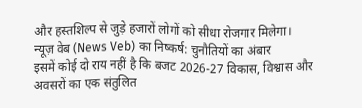और हस्तशिल्प से जुड़े हजारों लोगों को सीधा रोजगार मिलेगा।
न्यूज़ वेब (News Veb) का निष्कर्ष: चुनौतियों का अंबार
इसमें कोई दो राय नहीं है कि बजट 2026-27 विकास, विश्वास और अवसरों का एक संतुलित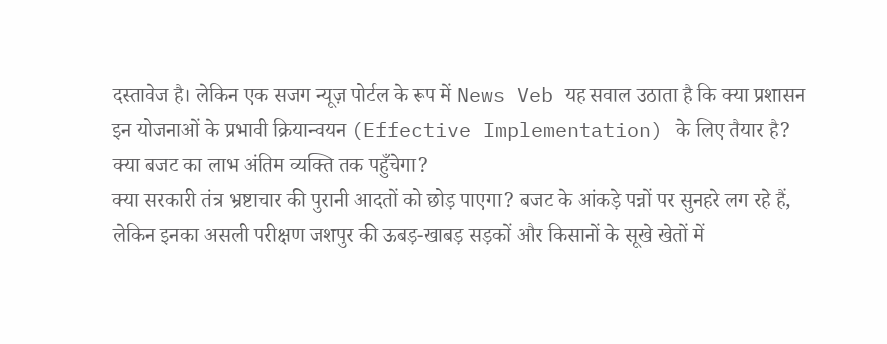दस्तावेज है। लेकिन एक सजग न्यूज़ पोर्टल के रूप में News Veb यह सवाल उठाता है कि क्या प्रशासन इन योजनाओं के प्रभावी क्रियान्वयन (Effective Implementation) के लिए तैयार है?
क्या बजट का लाभ अंतिम व्यक्ति तक पहुँचेगा?
क्या सरकारी तंत्र भ्रष्टाचार की पुरानी आदतों को छोड़ पाएगा? बजट के आंकड़े पन्नों पर सुनहरे लग रहे हैं, लेकिन इनका असली परीक्षण जशपुर की ऊबड़-खाबड़ सड़कों और किसानों के सूखे खेतों में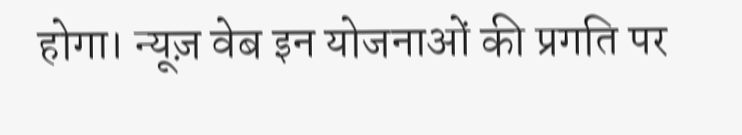होगा। न्यूज़ वेब इन योजनाओं की प्रगति पर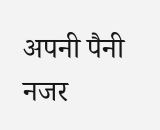अपनी पैनी नजर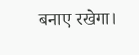बनाए रखेगा।